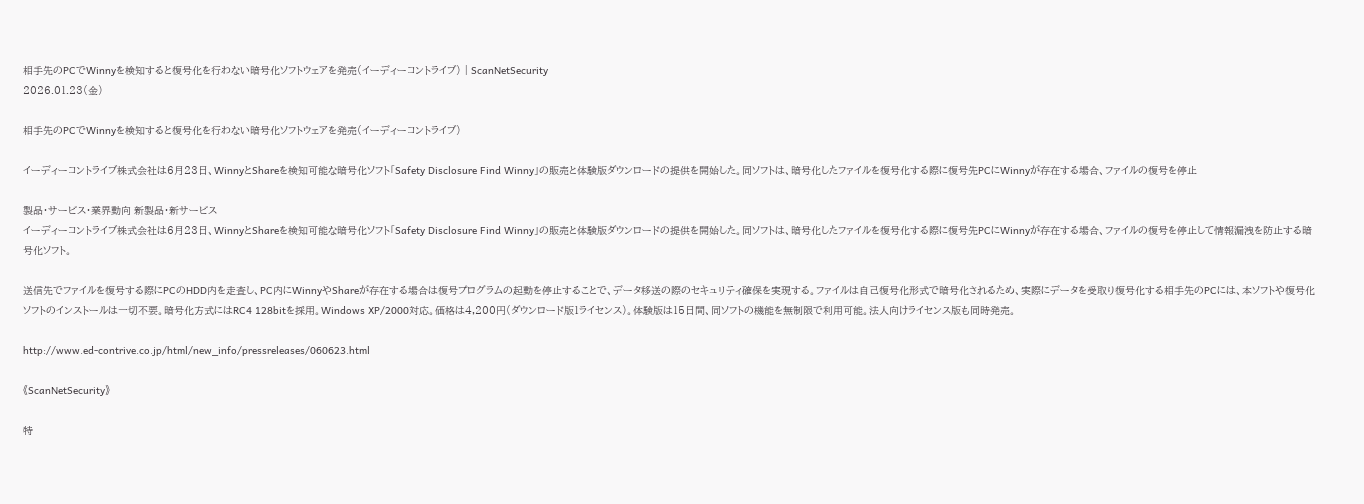相手先のPCでWinnyを検知すると復号化を行わない暗号化ソフトウェアを発売(イーディーコントライブ) | ScanNetSecurity
2026.01.23(金)

相手先のPCでWinnyを検知すると復号化を行わない暗号化ソフトウェアを発売(イーディーコントライブ)

イーディーコントライブ株式会社は6月23日、WinnyとShareを検知可能な暗号化ソフト「Safety Disclosure Find Winny」の販売と体験版ダウンロードの提供を開始した。同ソフトは、暗号化したファイルを復号化する際に復号先PCにWinnyが存在する場合、ファイルの復号を停止

製品・サービス・業界動向 新製品・新サービス
イーディーコントライブ株式会社は6月23日、WinnyとShareを検知可能な暗号化ソフト「Safety Disclosure Find Winny」の販売と体験版ダウンロードの提供を開始した。同ソフトは、暗号化したファイルを復号化する際に復号先PCにWinnyが存在する場合、ファイルの復号を停止して情報漏洩を防止する暗号化ソフト。

送信先でファイルを復号する際にPCのHDD内を走査し、PC内にWinnyやShareが存在する場合は復号プログラムの起動を停止することで、データ移送の際のセキュリティ確保を実現する。ファイルは自己復号化形式で暗号化されるため、実際にデータを受取り復号化する相手先のPCには、本ソフトや復号化ソフトのインストールは一切不要。暗号化方式にはRC4 128bitを採用。Windows XP/2000対応。価格は4,200円(ダウンロード版1ライセンス)。体験版は15日間、同ソフトの機能を無制限で利用可能。法人向けライセンス版も同時発売。

http://www.ed-contrive.co.jp/html/new_info/pressreleases/060623.html

《ScanNetSecurity》

特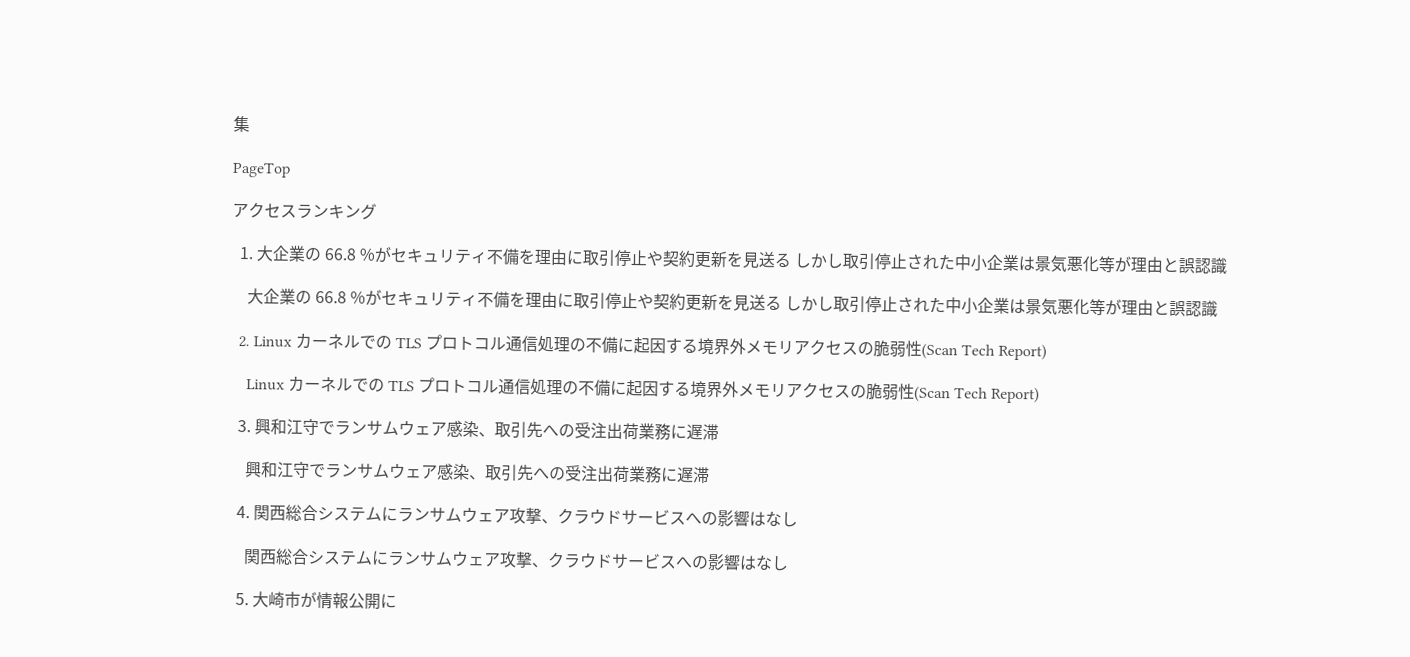集

PageTop

アクセスランキング

  1. 大企業の 66.8 %がセキュリティ不備を理由に取引停止や契約更新を見送る しかし取引停止された中小企業は景気悪化等が理由と誤認識

    大企業の 66.8 %がセキュリティ不備を理由に取引停止や契約更新を見送る しかし取引停止された中小企業は景気悪化等が理由と誤認識

  2. Linux カーネルでの TLS プロトコル通信処理の不備に起因する境界外メモリアクセスの脆弱性(Scan Tech Report)

    Linux カーネルでの TLS プロトコル通信処理の不備に起因する境界外メモリアクセスの脆弱性(Scan Tech Report)

  3. 興和江守でランサムウェア感染、取引先への受注出荷業務に遅滞

    興和江守でランサムウェア感染、取引先への受注出荷業務に遅滞

  4. 関西総合システムにランサムウェア攻撃、クラウドサービスへの影響はなし

    関西総合システムにランサムウェア攻撃、クラウドサービスへの影響はなし

  5. 大崎市が情報公開に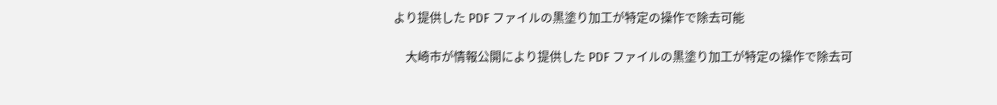より提供した PDF ファイルの黒塗り加工が特定の操作で除去可能

    大崎市が情報公開により提供した PDF ファイルの黒塗り加工が特定の操作で除去可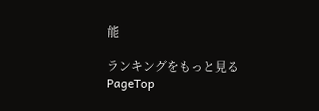能

ランキングをもっと見る
PageTop